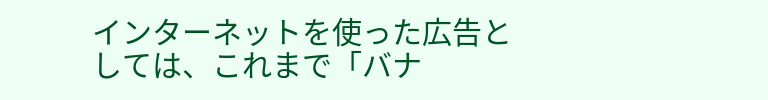インターネットを使った広告としては、これまで「バナ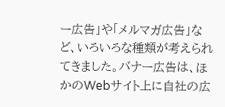ー広告」や「メルマガ広告」など、いろいろな種類が考えられてきました。バナー広告は、ほかのWebサイト上に自社の広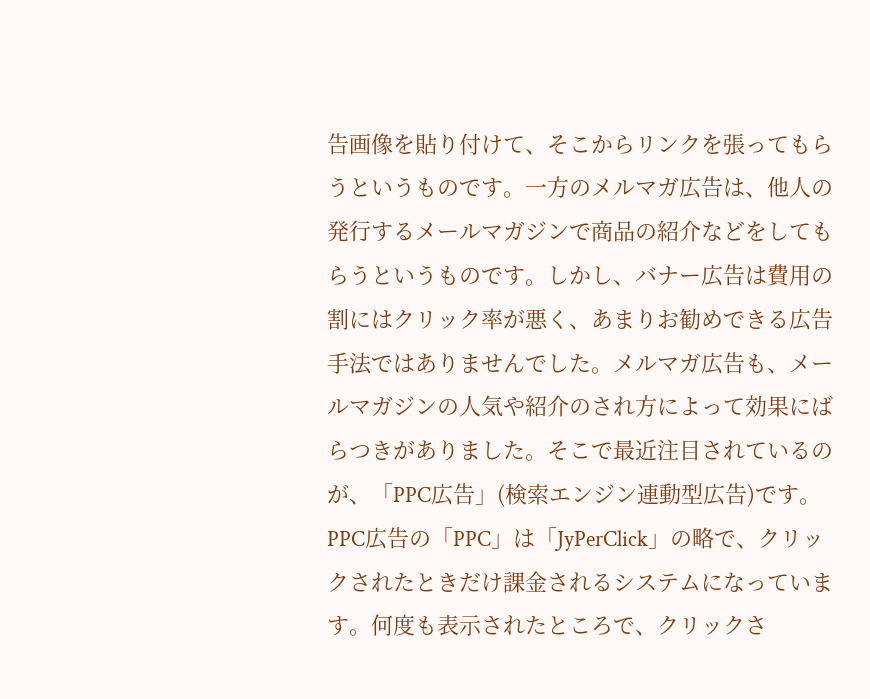告画像を貼り付けて、そこからリンクを張ってもらうというものです。一方のメルマガ広告は、他人の発行するメールマガジンで商品の紹介などをしてもらうというものです。しかし、バナー広告は費用の割にはクリック率が悪く、あまりお勧めできる広告手法ではありませんでした。メルマガ広告も、メールマガジンの人気や紹介のされ方によって効果にばらつきがありました。そこで最近注目されているのが、「PPC広告」(検索エンジン連動型広告)です。PPC広告の「PPC」は「JyPerClick」の略で、クリックされたときだけ課金されるシステムになっています。何度も表示されたところで、クリックさ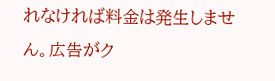れなければ料金は発生しません。広告がク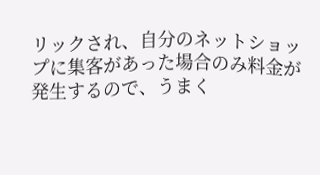リックされ、自分のネットショップに集客があった場合のみ料金が発生するので、うまく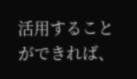活用することができれば、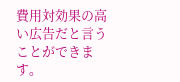費用対効果の高い広告だと言うことができます。